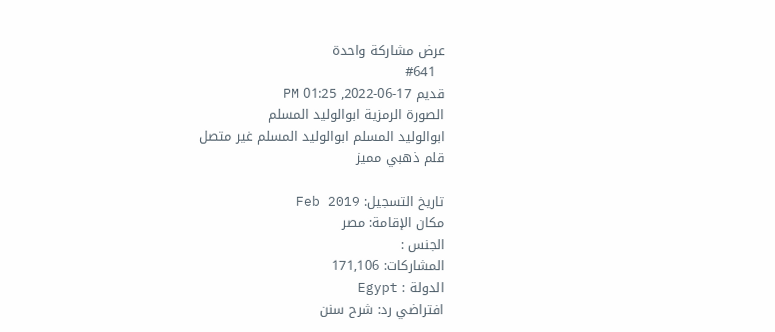عرض مشاركة واحدة
  #641
قديم 17-06-2022, 01:25 PM
الصورة الرمزية ابوالوليد المسلم
ابوالوليد المسلم ابوالوليد المسلم غير متصل
قلم ذهبي مميز

تاريخ التسجيل: Feb 2019
مكان الإقامة: مصر
الجنس :
المشاركات: 171,106
الدولة : Egypt
افتراضي رد: شرح سنن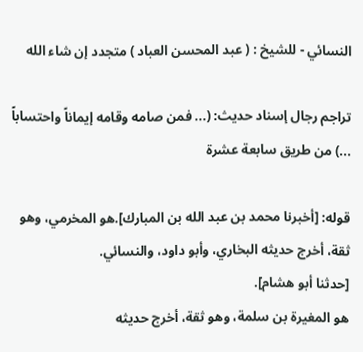النسائي - للشيخ : ( عبد المحسن العباد ) متجدد إن شاء الله

تراجم رجال إسناد حديث: (... فمن صامه وقامه إيماناً واحتساباً ...) من طريق سابعة عشرة

قوله: [أخبرنا محمد بن عبد الله بن المبارك].هو المخرمي، وهو ثقة، أخرج حديثه البخاري، وأبو داود، والنسائي.
[حدثنا أبو هشام].
هو المغيرة بن سلمة، وهو ثقة، أخرج حديثه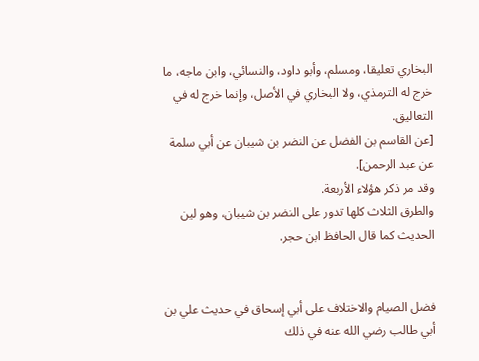البخاري تعليقا، ومسلم، وأبو داود، والنسائي، وابن ماجه، ما خرج له الترمذي، ولا البخاري في الأصل، وإنما خرج له في التعاليق.
[عن القاسم بن الفضل عن النضر بن شيبان عن أبي سلمة عن عبد الرحمن].
وقد مر ذكر هؤلاء الأربعة.
والطرق الثلاث كلها تدور على النضر بن شيبان، وهو لين الحديث كما قال الحافظ ابن حجر.


فضل الصيام والاختلاف على أبي إسحاق في حديث علي بن أبي طالب رضي الله عنه في ذلك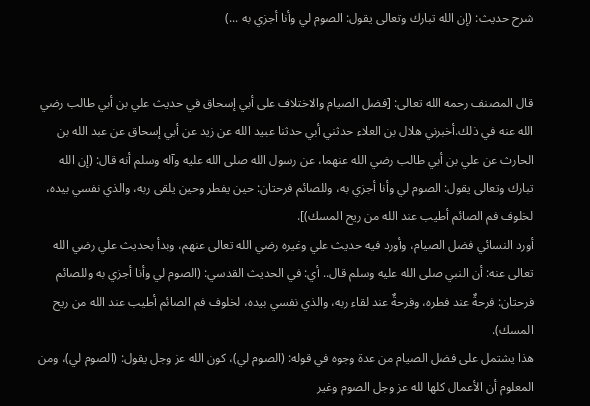شرح حديث: (إن الله تبارك وتعالى يقول: الصوم لي وأنا أجزي به ...)


قال المصنف رحمه الله تعالى: [فضل الصيام والاختلاف على أبي إسحاق في حديث علي بن أبي طالب رضي الله عنه في ذلك.أخبرني هلال بن العلاء حدثني أبي حدثنا عبيد الله عن زيد عن أبي إسحاق عن عبد الله بن الحارث عن علي بن أبي طالب رضي الله عنهما، عن رسول الله صلى الله عليه وآله وسلم أنه قال: (إن الله تبارك وتعالى يقول: الصوم لي وأنا أجزي به، وللصائم فرحتان: حين يفطر وحين يلقى ربه، والذي نفسي بيده، لخلوف فم الصائم أطيب عند الله من ريح المسك)].
أورد النسائي فضل الصيام، وأورد فيه حديث علي وغيره رضي الله تعالى عنهم، وبدأ بحديث علي رضي الله تعالى عنه: أن النبي صلى الله عليه وسلم قال.. أي: في الحديث القدسي: (الصوم لي وأنا أجزي به وللصائم فرحتان: فرحةٌ عند فطره، وفرحةٌ عند لقاء ربه، والذي نفسي بيده، لخلوف فم الصائم أطيب عند الله من ريح المسك).
هذا يشتمل على فضل الصيام من عدة وجوه في قوله: (الصوم لي)، كون الله عز وجل يقول: (الصوم لي)، ومن المعلوم أن الأعمال كلها لله عز وجل الصوم وغير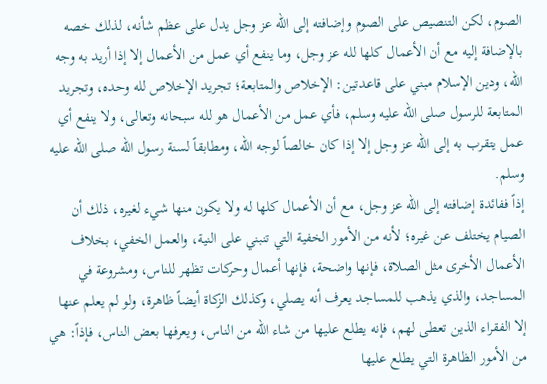الصوم، لكن التنصيص على الصوم وإضافته إلى الله عز وجل يدل على عظم شأنه، لذلك خصه بالإضافة إليه مع أن الأعمال كلها لله عز وجل، وما ينفع أي عمل من الأعمال إلا إذا أريد به وجه الله، ودين الإسلام مبني على قاعدتين: الإخلاص والمتابعة؛ تجريد الإخلاص لله وحده، وتجريد المتابعة للرسول صلى الله عليه وسلم، فأي عمل من الأعمال هو لله سبحانه وتعالى، ولا ينفع أي عمل يتقرب به إلى الله عز وجل إلا إذا كان خالصاً لوجه الله، ومطابقاً لسنة رسول الله صلى الله عليه وسلم.
إذاً ففائدة إضافته إلى الله عز وجل، مع أن الأعمال كلها له ولا يكون منها شيء لغيره، ذلك أن الصيام يختلف عن غيره؛ لأنه من الأمور الخفية التي تنبني على النية، والعمل الخفي، بخلاف الأعمال الأخرى مثل الصلاة، فإنها واضحة، فإنها أعمال وحركات تظهر للناس، ومشروعة في المساجد، والذي يذهب للمساجد يعرف أنه يصلي، وكذلك الزكاة أيضاً ظاهرة، ولو لم يعلم عنها إلا الفقراء الذين تعطى لهم، فإنه يطلع عليها من شاء الله من الناس، ويعرفها بعض الناس، فإذاً: هي من الأمور الظاهرة التي يطلع عليها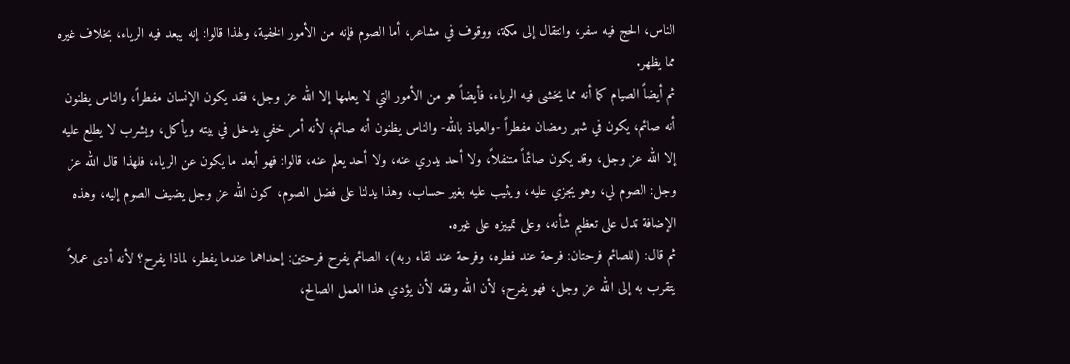الناس، الحج فيه سفر، وانتقال إلى مكة، ووقوف في مشاعر، أما الصوم فإنه من الأمور الخفية، ولهذا قالوا: إنه يبعد فيه الرياء، بخلاف غيره مما يظهر.
ثم أيضاً الصيام كما أنه مما يخشى فيه الرياء، فأيضاً هو من الأمور التي لا يعلمها إلا الله عز وجل، فقد يكون الإنسان مفطراً، والناس يظنون أنه صائم، يكون في شهر رمضان مفطراً -والعياذ بالله- والناس يظنون أنه صائم؛ لأنه أمر خفي يدخل في بيته ويأكل، ويشرب لا يطلع عليه إلا الله عز وجل، وقد يكون صائماً متنفلاً، ولا أحد يدري عنه، ولا أحد يعلم عنه، قالوا: فهو أبعد ما يكون عن الرياء، فلهذا قال الله عز وجل: الصوم لي، وهو يجزي عليه، ويثيب عليه بغير حساب، وهذا يدلنا على فضل الصوم، كون الله عز وجل يضيف الصوم إليه، وهذه الإضافة تدل على تعظيم شأنه، وعلى تمييزه على غيره.
ثم قال: (للصائم فرحتان: فرحة عند فطره، وفرحة عند لقاء ربه)، الصائم يفرح فرحتين: إحداهما عندما يفطر، لماذا يفرح؟ لأنه أدى عملاً يتقرب به إلى الله عز وجل، فهو يفرح؛ لأن الله وفقه لأن يؤدي هذا العمل الصالح،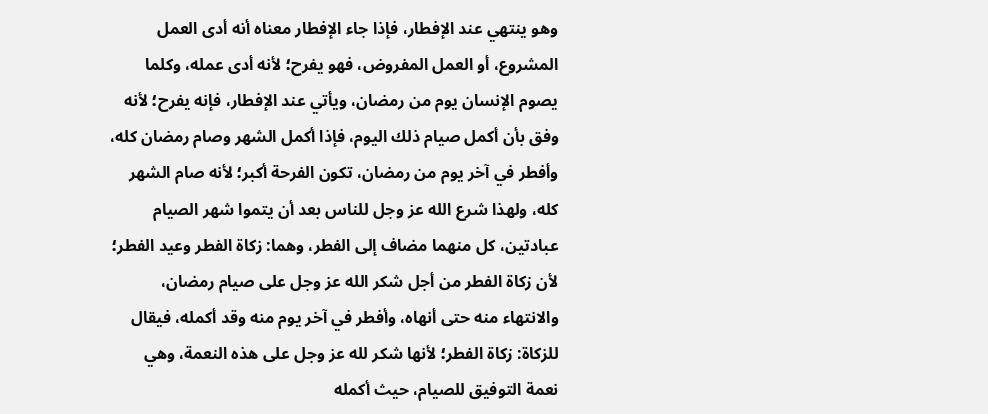وهو ينتهي عند الإفطار، فإذا جاء الإفطار معناه أنه أدى العمل المشروع، أو العمل المفروض، فهو يفرح؛ لأنه أدى عمله، وكلما يصوم الإنسان يوم من رمضان، ويأتي عند الإفطار، فإنه يفرح؛ لأنه وفق بأن أكمل صيام ذلك اليوم، فإذا أكمل الشهر وصام رمضان كله، وأفطر في آخر يوم من رمضان، تكون الفرحة أكبر؛ لأنه صام الشهر كله، ولهذا شرع الله عز وجل للناس بعد أن يتموا شهر الصيام عبادتين، كل منهما مضاف إلى الفطر، وهما: زكاة الفطر وعيد الفطر؛ لأن زكاة الفطر من أجل شكر الله عز وجل على صيام رمضان، والانتهاء منه حتى أنهاه، وأفطر في آخر يوم منه وقد أكمله، فيقال للزكاة: زكاة الفطر؛ لأنها شكر لله عز وجل على هذه النعمة، وهي نعمة التوفيق للصيام، حيث أكمله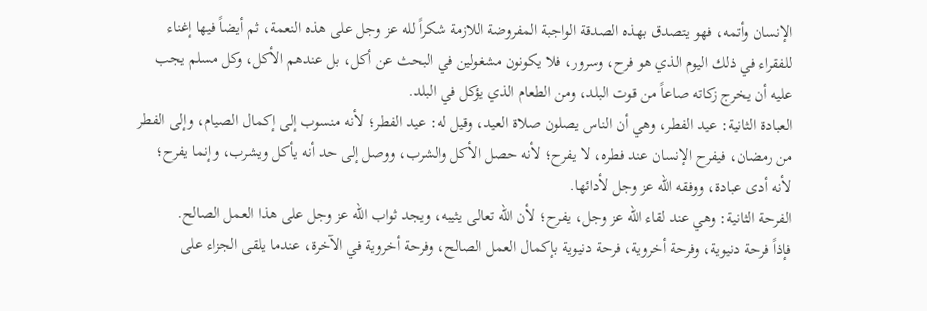الإنسان وأتمه، فهو يتصدق بهذه الصدقة الواجبة المفروضة اللازمة شكراً لله عز وجل على هذه النعمة، ثم أيضاً فيها إغناء للفقراء في ذلك اليوم الذي هو فرح، وسرور، فلا يكونون مشغولين في البحث عن أكل، بل عندهم الأكل، وكل مسلم يجب عليه أن يخرج زكاته صاعاً من قوت البلد، ومن الطعام الذي يؤكل في البلد.
العبادة الثانية: عيد الفطر، وهي أن الناس يصلون صلاة العيد، وقيل له: عيد الفطر؛ لأنه منسوب إلى إكمال الصيام، وإلى الفطر من رمضان، فيفرح الإنسان عند فطره، لا يفرح؛ لأنه حصل الأكل والشرب، ووصل إلى حد أنه يأكل ويشرب، وإنما يفرح؛ لأنه أدى عبادة، ووفقه الله عز وجل لأدائها.
الفرحة الثانية: وهي عند لقاء الله عز وجل، يفرح؛ لأن الله تعالى يثيبه، ويجد ثواب الله عز وجل على هذا العمل الصالح.
فإذاً فرحة دنيوية، وفرحة أخروية، فرحة دنيوية بإكمال العمل الصالح، وفرحة أخروية في الآخرة، عندما يلقى الجزاء على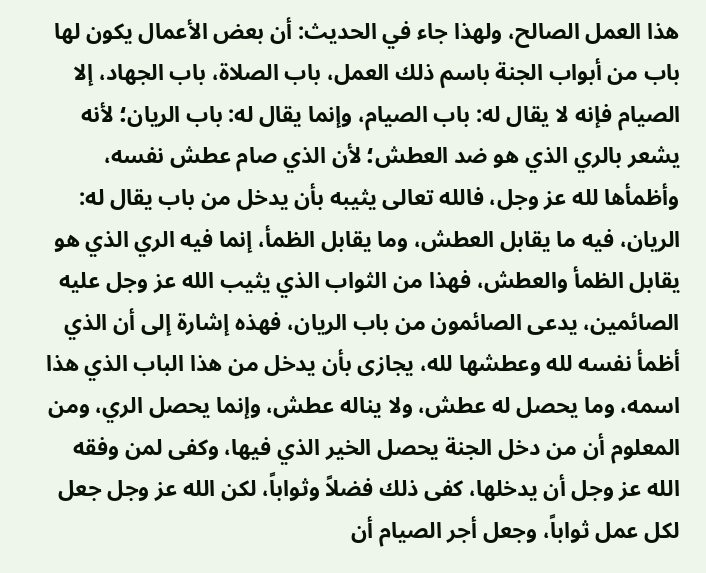هذا العمل الصالح، ولهذا جاء في الحديث: أن بعض الأعمال يكون لها باب من أبواب الجنة باسم ذلك العمل، باب الصلاة، باب الجهاد، إلا الصيام فإنه لا يقال له: باب الصيام، وإنما يقال له: باب الريان؛ لأنه يشعر بالري الذي هو ضد العطش؛ لأن الذي صام عطش نفسه، وأظمأها لله عز وجل، فالله تعالى يثيبه بأن يدخل من باب يقال له: الريان، فيه ما يقابل العطش، وما يقابل الظمأ، إنما فيه الري الذي هو يقابل الظمأ والعطش، فهذا من الثواب الذي يثيب الله عز وجل عليه الصائمين، يدعى الصائمون من باب الريان، فهذه إشارة إلى أن الذي أظمأ نفسه لله وعطشها لله، يجازى بأن يدخل من هذا الباب الذي هذا اسمه، وما يحصل له عطش، ولا يناله عطش، وإنما يحصل الري، ومن المعلوم أن من دخل الجنة يحصل الخير الذي فيها، وكفى لمن وفقه الله عز وجل أن يدخلها، كفى ذلك فضلاً وثواباً، لكن الله عز وجل جعل لكل عمل ثواباً، وجعل أجر الصيام أن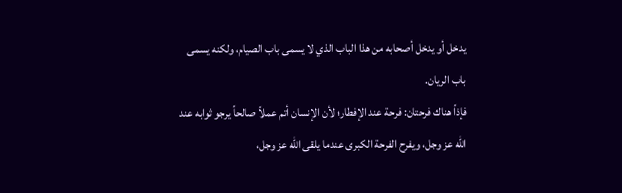يدخل أو يدخل أصحابه من هذا الباب الذي لا يسمى باب الصيام، ولكنه يسمى باب الريان.
فإذاً هناك فرحتان: فرحة عند الإفطار؛ لأن الإنسان أتم عملاً صالحاً يرجو ثوابه عند الله عز وجل، ويفرح الفرحة الكبرى عندما يلقى الله عز وجل،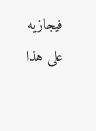فيجازيه على هذا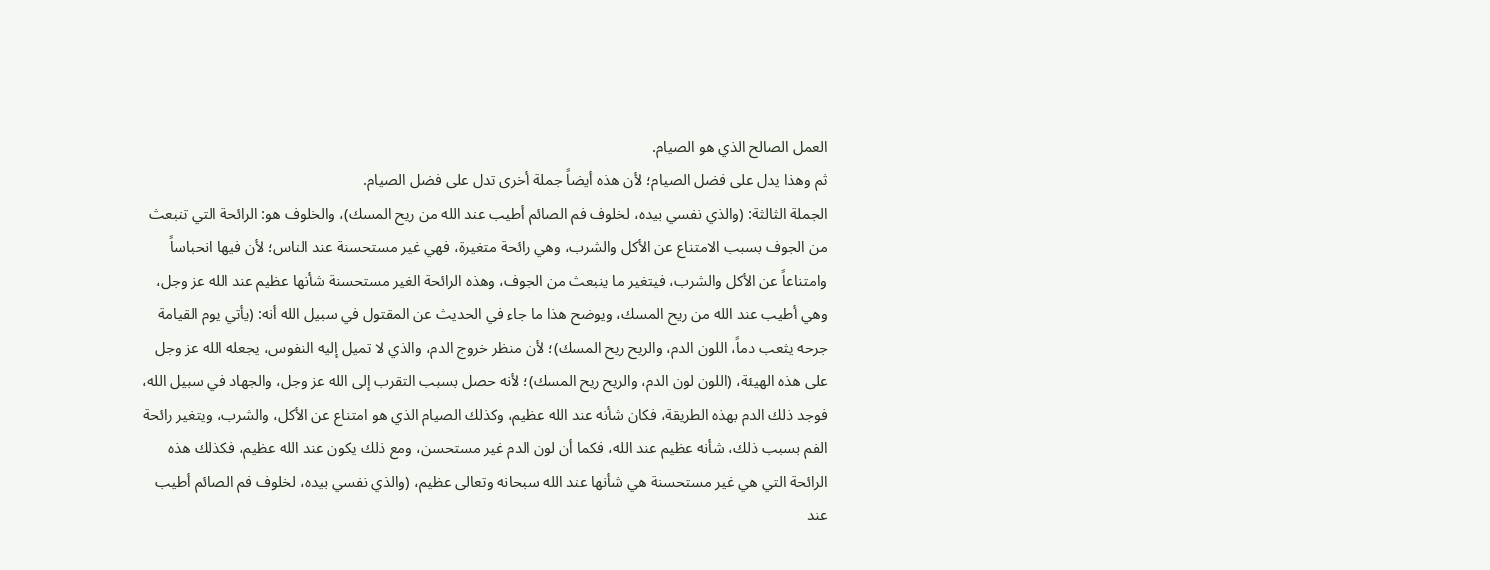العمل الصالح الذي هو الصيام.
ثم وهذا يدل على فضل الصيام؛ لأن هذه أيضاً جملة أخرى تدل على فضل الصيام.
الجملة الثالثة: (والذي نفسي بيده، لخلوف فم الصائم أطيب عند الله من ريح المسك)، والخلوف هو: الرائحة التي تنبعث من الجوف بسبب الامتناع عن الأكل والشرب، وهي رائحة متغيرة، فهي غير مستحسنة عند الناس؛ لأن فيها انحباساً وامتناعاً عن الأكل والشرب، فيتغير ما ينبعث من الجوف، وهذه الرائحة الغير مستحسنة شأنها عظيم عند الله عز وجل، وهي أطيب عند الله من ريح المسك، ويوضح هذا ما جاء في الحديث عن المقتول في سبيل الله أنه: (يأتي يوم القيامة جرحه يثعب دماً، اللون الدم، والريح ريح المسك)؛ لأن منظر خروج الدم، والذي لا تميل إليه النفوس، يجعله الله عز وجل على هذه الهيئة، (اللون لون الدم، والريح ريح المسك)؛ لأنه حصل بسبب التقرب إلى الله عز وجل، والجهاد في سبيل الله، فوجد ذلك الدم بهذه الطريقة، فكان شأنه عند الله عظيم، وكذلك الصيام الذي هو امتناع عن الأكل، والشرب، ويتغير رائحة الفم بسبب ذلك، شأنه عظيم عند الله، فكما أن لون الدم غير مستحسن، ومع ذلك يكون عند الله عظيم، فكذلك هذه الرائحة التي هي غير مستحسنة هي شأنها عند الله سبحانه وتعالى عظيم، (والذي نفسي بيده، لخلوف فم الصائم أطيب عند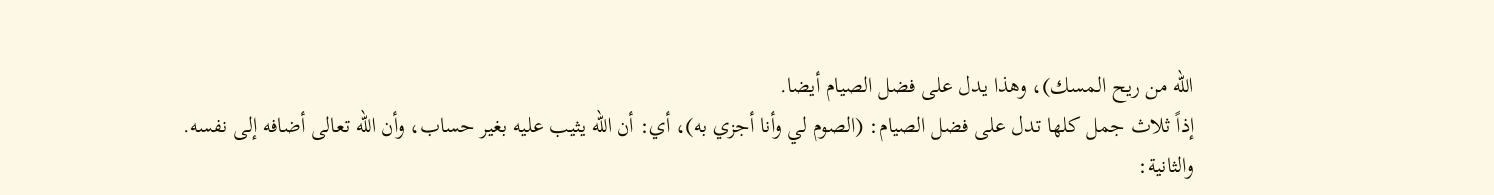الله من ريح المسك)، وهذا يدل على فضل الصيام أيضا.
إذاً ثلاث جمل كلها تدل على فضل الصيام: (الصوم لي وأنا أجزي به)، أي: أن الله يثيب عليه بغير حساب، وأن الله تعالى أضافه إلى نفسه.
والثانية: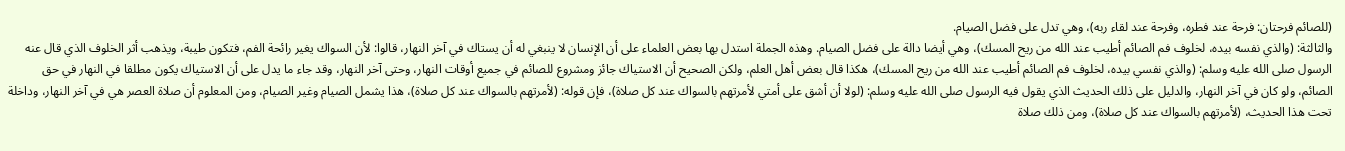(للصائم فرحتان: فرحة عند فطره، وفرحة عند لقاء ربه)، وهي تدل على فضل الصيام.
والثالثة: (والذي نفسه بيده، لخلوف فم الصائم أطيب عند الله من ريح المسك)، وهي أيضا دالة على فضل الصيام. وهذه الجملة استدل بها بعض العلماء على أن الإنسان لا ينبغي له أن يستاك في آخر النهار، قالوا: لأن السواك يغير رائحة الفم، فتكون طيبة، ويذهب أثر الخلوف الذي قال عنه الرسول صلى الله عليه وسلم: (والذي نفسي بيده، لخلوف فم الصائم أطيب عند الله من ريح المسك)، هكذا قال بعض أهل العلم، ولكن الصحيح أن الاستياك جائز ومشروع للصائم في جميع أوقات النهار، وحتى آخر النهار، وقد جاء ما يدل على أن الاستياك يكون مطلقا في النهار في حق الصائم، ولو كان في آخر النهار، والدليل على ذلك الحديث الذي يقول فيه الرسول صلى الله عليه وسلم: (لولا أن أشق على أمتي لأمرتهم بالسواك عند كل صلاة)، فإن قوله: (لأمرتهم بالسواك عند كل صلاة)، هذا يشمل الصيام وغير الصيام، ومن المعلوم أن صلاة العصر هي في آخر النهار، وداخلة تحت هذا الحديث، (لأمرتهم بالسواك عند كل صلاة)، ومن ذلك صلاة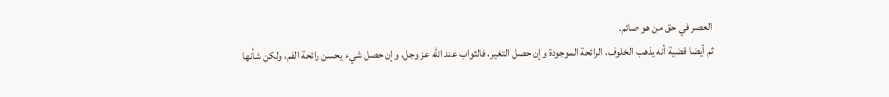العصر في حق من هو صائم.
ثم أيضا قضية أنه يذهب الخلوف، الرائحة الموجودة وإن حصل التغير، فالثواب عند الله عز وجل، وإن حصل شيء يحسن رائحة الفم، ولكن شأنها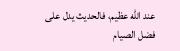عند الله عظيم، فالحديث يدل على فضل الصيام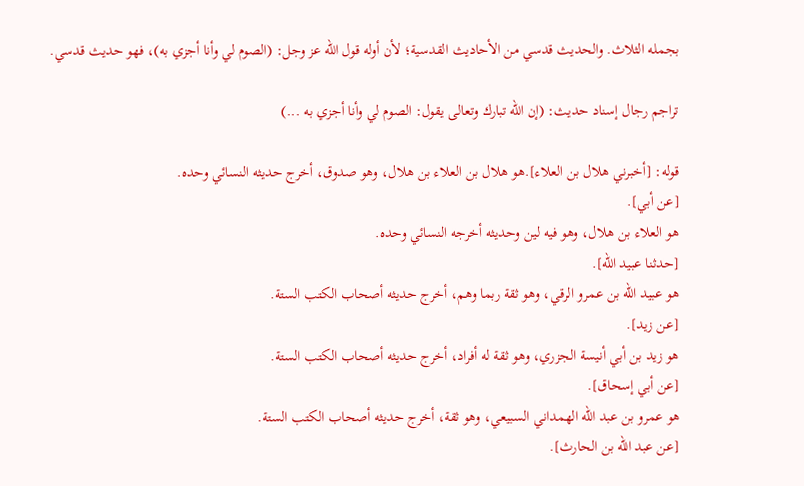بجمله الثلاث. والحديث قدسي من الأحاديث القدسية؛ لأن أوله قول الله عز وجل: (الصوم لي وأنا أجزي به)، فهو حديث قدسي.

تراجم رجال إسناد حديث: (إن الله تبارك وتعالى يقول: الصوم لي وأنا أجزي به ...)

قوله: [أخبرني هلال بن العلاء].هو هلال بن العلاء بن هلال، وهو صدوق، أخرج حديثه النسائي وحده.
[عن أبي].
هو العلاء بن هلال، وهو فيه لين وحديثه أخرجه النسائي وحده.
[حدثنا عبيد الله].
هو عبيد الله بن عمرو الرقي، وهو ثقة ربما وهم، أخرج حديثه أصحاب الكتب الستة.
[عن زيد].
هو زيد بن أبي أنيسة الجزري، وهو ثقة له أفراد، أخرج حديثه أصحاب الكتب الستة.
[عن أبي إسحاق].
هو عمرو بن عبد الله الهمداني السبيعي، وهو ثقة، أخرج حديثه أصحاب الكتب الستة.
[عن عبد الله بن الحارث].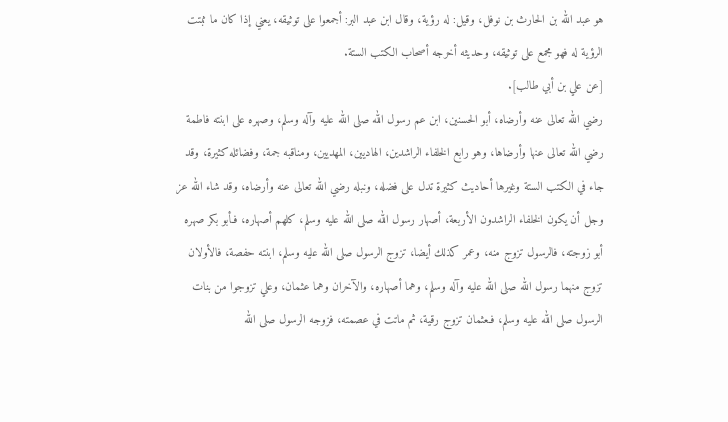هو عبد الله بن الحارث بن نوفل، وقيل: له رؤية، وقال ابن عبد البر: أجمعوا على توثيقه، يعني إذا كان ما ثبتت الرؤية له فهو مجمع على توثيقه، وحديثه أخرجه أصحاب الكتب الستة.
[عن علي بن أبي طالب].
رضي الله تعالى عنه وأرضاه، أبو الحسنين، ابن عم رسول الله صلى الله عليه وآله وسلم، وصهره على ابنته فاطمة رضي الله تعالى عنها وأرضاها، وهو رابع الخلفاء الراشدين، الهاديين، المهديين، ومناقبه جمة، وفضائله كثيرة، وقد جاء في الكتب الستة وغيرها أحاديث كثيرة تدل على فضله، ونبله رضي الله تعالى عنه وأرضاه، وقد شاء الله عز وجل أن يكون الخلفاء الراشدون الأربعة، أصهار رسول الله صلى الله عليه وسلم، كلهم أصهاره، فـأبو بكر صهره أبو زوجته، فالرسول تزوج منه، وعمر كذلك أيضا، تزوج الرسول صلى الله عليه وسلم، ابنته حفصة، فالأولان تزوج منهما رسول الله صلى الله عليه وآله وسلم، وهما أصهاره، والآخران وهما عثمان، وعلي تزوجوا من بنات الرسول صلى الله عليه وسلم، فـعثمان تزوج رقية، ثم ماتت في عصمته، فزوجه الرسول صلى الله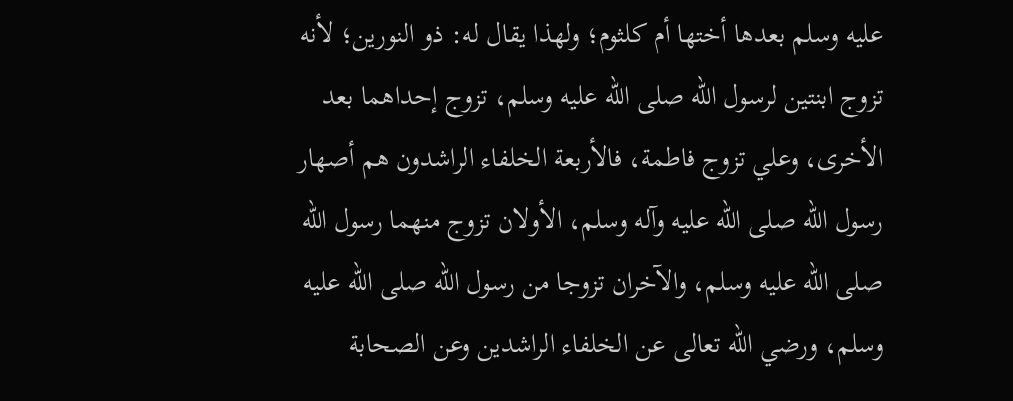عليه وسلم بعدها أختها أم كلثوم؛ ولهذا يقال له: ذو النورين؛ لأنه تزوج ابنتين لرسول الله صلى الله عليه وسلم، تزوج إحداهما بعد الأخرى، وعلي تزوج فاطمة، فالأربعة الخلفاء الراشدون هم أصهار رسول الله صلى الله عليه وآله وسلم، الأولان تزوج منهما رسول الله صلى الله عليه وسلم، والآخران تزوجا من رسول الله صلى الله عليه وسلم، ورضي الله تعالى عن الخلفاء الراشدين وعن الصحابة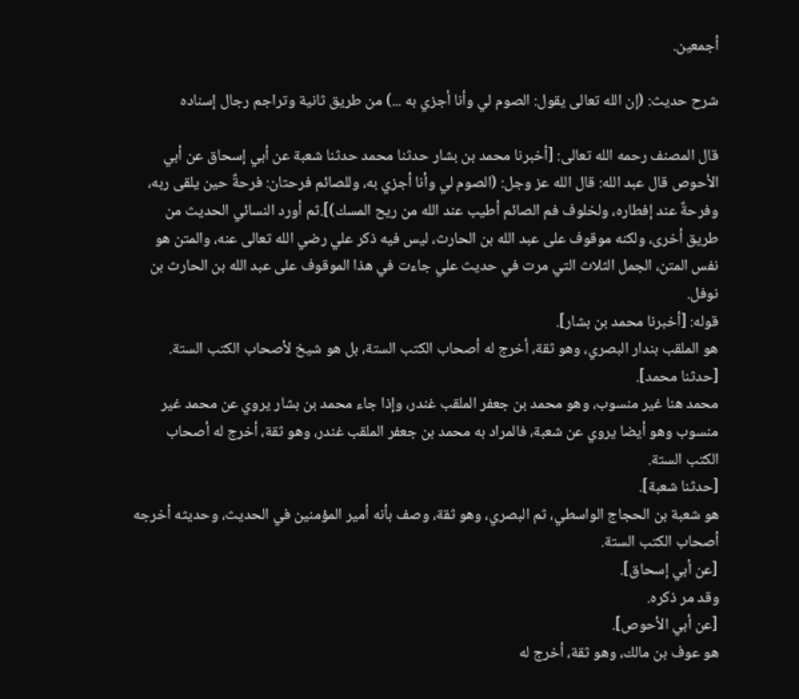أجمعين.

شرح حديث: (إن الله تعالى يقول: الصوم لي وأنا أجزي به ...) من طريق ثانية وتراجم رجال إسناده

قال المصنف رحمه الله تعالى: [أخبرنا محمد بن بشار حدثنا محمد حدثنا شعبة عن أبي إسحاق عن أبي الأحوص قال عبد الله: قال الله عز وجل: (الصوم لي وأنا أجزي به، وللصائم فرحتان: فرحةٌ حين يلقى ربه، وفرحةٌ عند إفطاره، ولخلوف فم الصائم أطيب عند الله من ريح المسك)].ثم أورد النسائي الحديث من طريق أخرى، ولكنه موقوف على عبد الله بن الحارث، ليس فيه ذكر علي رضي الله تعالى عنه، والمتن هو نفس المتن، الجمل الثلاث التي مرت في حديث علي جاءت في هذا الموقوف على عبد الله بن الحارث بن نوفل.
قوله: [أخبرنا محمد بن بشار].
هو الملقب بندار البصري، وهو ثقة، أخرج له أصحاب الكتب الستة، بل هو شيخ لأصحاب الكتب الستة.
[حدثنا محمد].
محمد هنا غير منسوب، وهو محمد بن جعفر الملقب غندر، وإذا جاء محمد بن بشار يروي عن محمد غير منسوب وهو أيضا يروي عن شعبة، فالمراد به محمد بن جعفر الملقب غندر، وهو ثقة، أخرج له أصحاب الكتب الستة.
[حدثنا شعبة].
هو شعبة بن الحجاج الواسطي، ثم البصري، وهو ثقة، وصف بأنه أمير المؤمنين في الحديث، وحديثه أخرجه أصحاب الكتب الستة.
[عن أبي إسحاق].
وقد مر ذكره.
[عن أبي الأحوص].
هو عوف بن مالك، وهو ثقة، أخرج له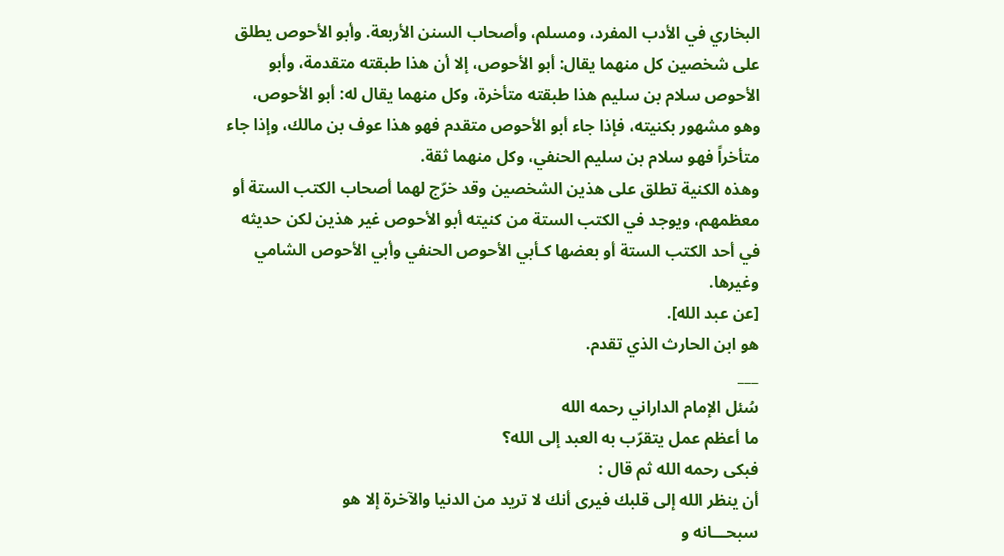البخاري في الأدب المفرد، ومسلم، وأصحاب السنن الأربعة. وأبو الأحوص يطلق على شخصين كل منهما يقال: أبو الأحوص، إلا أن هذا طبقته متقدمة، وأبو الأحوص سلام بن سليم هذا طبقته متأخرة، وكل منهما يقال له: أبو الأحوص، وهو مشهور بكنيته، فإذا جاء أبو الأحوص متقدم فهو هذا عوف بن مالك، وإذا جاء متأخراً فهو سلام بن سليم الحنفي، وكل منهما ثقة.
وهذه الكنية تطلق على هذين الشخصين وقد خرّج لهما أصحاب الكتب الستة أو معظمهم، ويوجد في الكتب الستة من كنيته أبو الأحوص غير هذين لكن حديثه في أحد الكتب الستة أو بعضها كـأبي الأحوص الحنفي وأبي الأحوص الشامي وغيرها.
[عن عبد الله].
هو ابن الحارث الذي تقدم.
___
سُئل الإمام الداراني رحمه الله
ما أعظم عمل يتقرّب به العبد إلى الله؟
فبكى رحمه الله ثم قال :
أن ينظر الله إلى قلبك فيرى أنك لا تريد من الدنيا والآخرة إلا هو
سبحـــانه و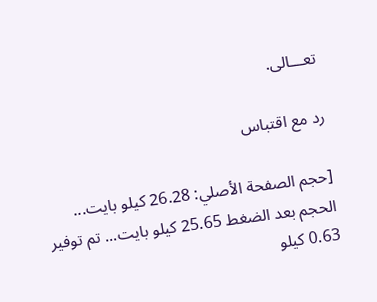تعـــالى.

رد مع اقتباس

[حجم الصفحة الأصلي: 26.28 كيلو بايت... الحجم بعد الضغط 25.65 كيلو بايت... تم توفير 0.63 كيلو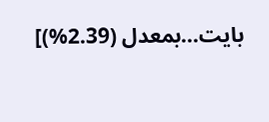بايت...بمعدل (2.39%)]